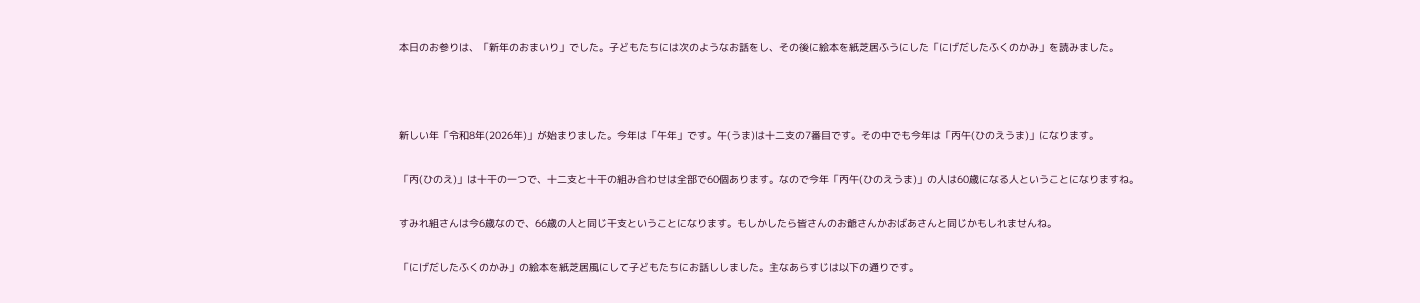本日のお参りは、「新年のおまいり」でした。子どもたちには次のようなお話をし、その後に絵本を紙芝居ふうにした「にげだしたふくのかみ」を読みました。



新しい年「令和8年(2026年)」が始まりました。今年は「午年」です。午(うま)は十二支の7番目です。その中でも今年は「丙午(ひのえうま)」になります。

「丙(ひのえ)」は十干の一つで、十二支と十干の組み合わせは全部で60個あります。なので今年「丙午(ひのえうま)」の人は60歳になる人ということになりますね。

すみれ組さんは今6歳なので、66歳の人と同じ干支ということになります。もしかしたら皆さんのお爺さんかおばあさんと同じかもしれませんね。

「にげだしたふくのかみ」の絵本を紙芝居風にして子どもたちにお話ししました。主なあらすじは以下の通りです。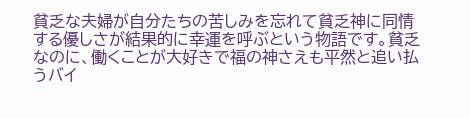貧乏な夫婦が自分たちの苦しみを忘れて貧乏神に同情する優しさが結果的に幸運を呼ぶという物語です。貧乏なのに、働くことが大好きで福の神さえも平然と追い払うバイ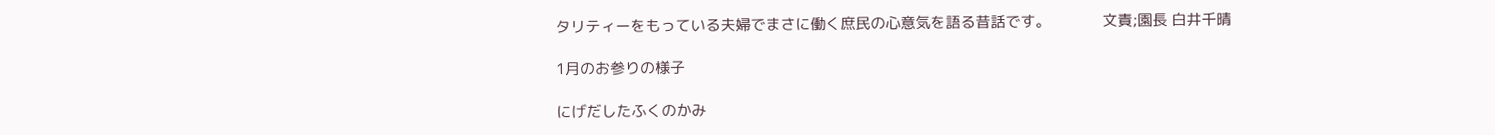タリティーをもっている夫婦でまさに働く庶民の心意気を語る昔話です。             文責;園長 白井千晴

1月のお参りの様子

にげだしたふくのかみ